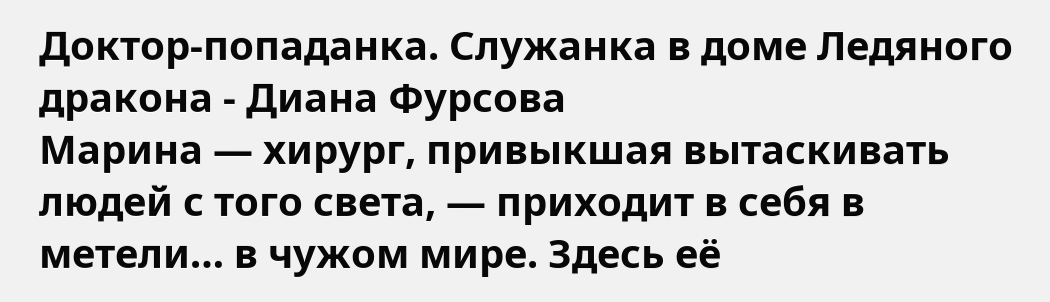Доктор-попаданка. Служанка в доме Ледяного дракона - Диана Фурсова
Марина — хирург, привыкшая вытаскивать людей с того света, — приходит в себя в метели… в чужом мире. Здесь её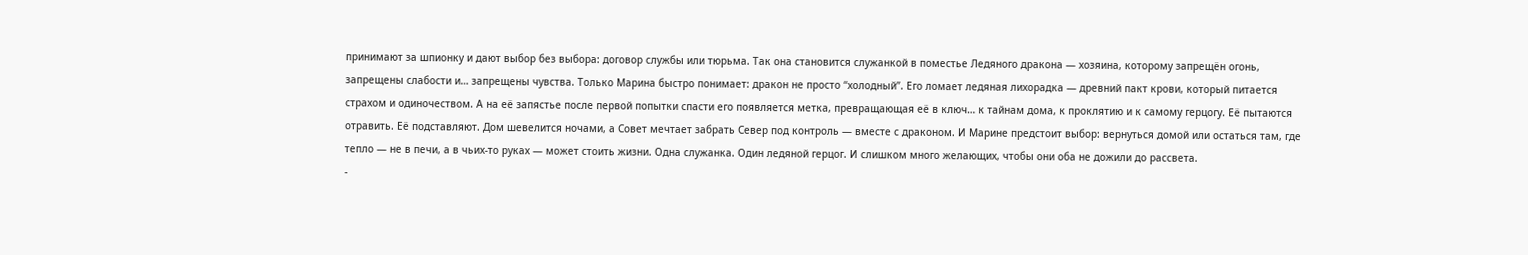принимают за шпионку и дают выбор без выбора: договор службы или тюрьма. Так она становится служанкой в поместье Ледяного дракона — хозяина, которому запрещён огонь, запрещены слабости и… запрещены чувства. Только Марина быстро понимает: дракон не просто “холодный”. Его ломает ледяная лихорадка — древний пакт крови, который питается страхом и одиночеством. А на её запястье после первой попытки спасти его появляется метка, превращающая её в ключ… к тайнам дома, к проклятию и к самому герцогу. Её пытаются отравить. Её подставляют. Дом шевелится ночами, а Совет мечтает забрать Север под контроль — вместе с драконом. И Марине предстоит выбор: вернуться домой или остаться там, где тепло — не в печи, а в чьих-то руках — может стоить жизни. Одна служанка. Один ледяной герцог. И слишком много желающих, чтобы они оба не дожили до рассвета.
-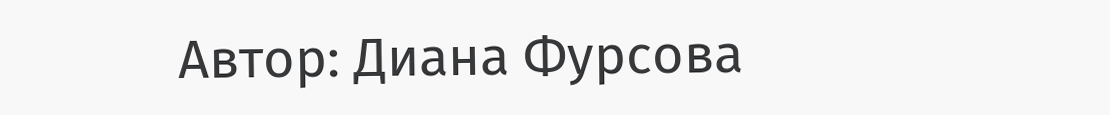Автор: Диана Фурсова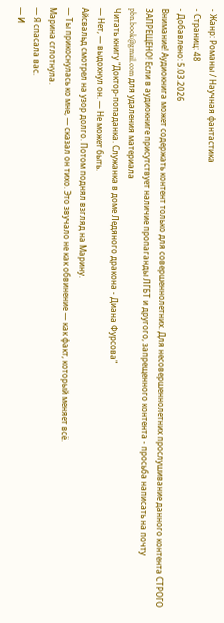- Жанр: Романы / Научная фантастика
- Страниц: 48
- Добавлено: 5.03.2026
Внимание! Аудиокнига может содержать контент только для совершеннолетних. Для несовершеннолетних прослушивание данного контента СТРОГО ЗАПРЕЩЕНО! Если в аудиокниге присутствует наличие пропаганды ЛГБТ и другого, запрещенного контента - просьба написать на почту pbn.book@gmail.com для удаления материала
Читать книгу "Доктор-попаданка. Служанка в доме Ледяного дракона - Диана Фурсова"
— Нет, — выдохнул он. — Не может быть.
Айcвальд смотрел на узор долго. Потом поднял взгляд на Марину.
— Ты прикоснулась ко мне, — сказал он тихо. Это звучало не как обвинение — как факт, который меняет всё.
Марина сглотнула.
— Я спасала вас.
— И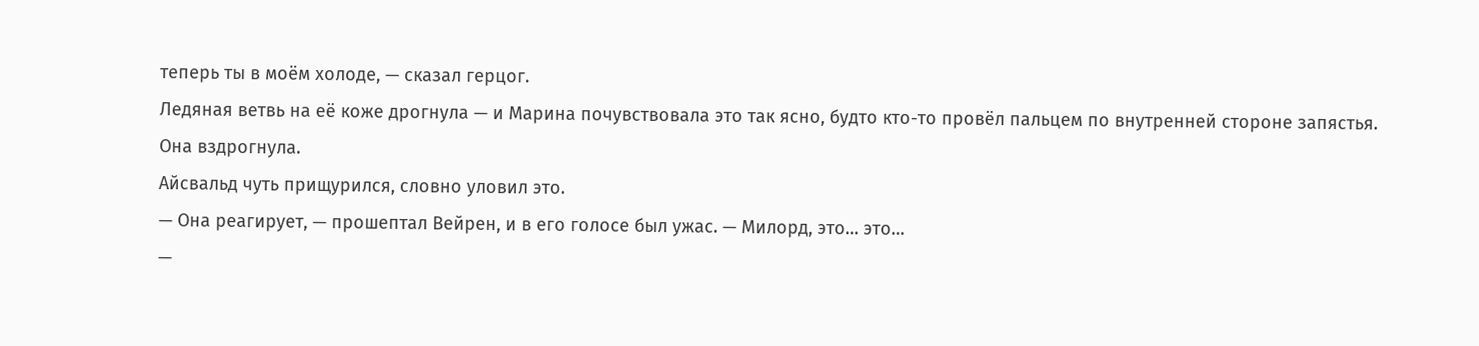теперь ты в моём холоде, — сказал герцог.
Ледяная ветвь на её коже дрогнула — и Марина почувствовала это так ясно, будто кто-то провёл пальцем по внутренней стороне запястья.
Она вздрогнула.
Айcвальд чуть прищурился, словно уловил это.
— Она реагирует, — прошептал Вейрен, и в его голосе был ужас. — Милорд, это… это…
—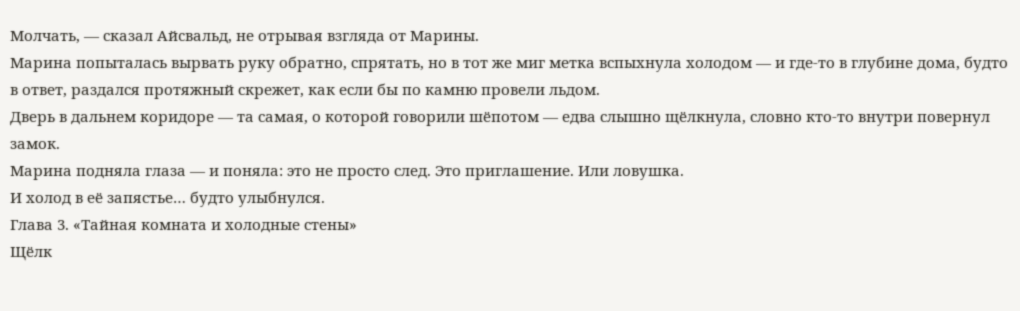Молчать, — сказал Айcвальд, не отрывая взгляда от Марины.
Марина попыталась вырвать руку обратно, спрятать, но в тот же миг метка вспыхнула холодом — и где-то в глубине дома, будто в ответ, раздался протяжный скрежет, как если бы по камню провели льдом.
Дверь в дальнем коридоре — та самая, о которой говорили шёпотом — едва слышно щёлкнула, словно кто-то внутри повернул замок.
Марина подняла глаза — и поняла: это не просто след. Это приглашение. Или ловушка.
И холод в её запястье… будто улыбнулся.
Глава 3. «Тайная комната и холодные стены»
Щёлк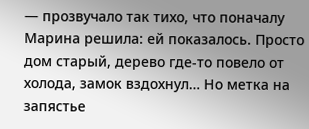— прозвучало так тихо, что поначалу Марина решила: ей показалось. Просто дом старый, дерево где-то повело от холода, замок вздохнул… Но метка на запястье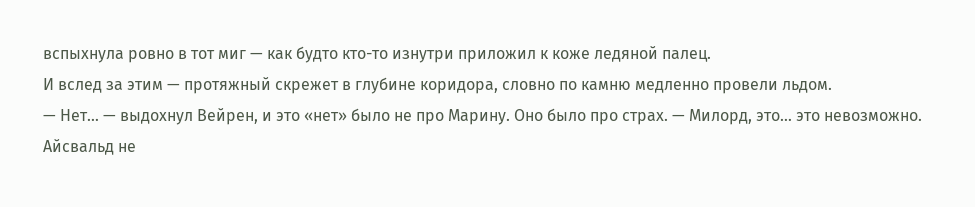вспыхнула ровно в тот миг — как будто кто-то изнутри приложил к коже ледяной палец.
И вслед за этим — протяжный скрежет в глубине коридора, словно по камню медленно провели льдом.
— Нет… — выдохнул Вейрен, и это «нет» было не про Марину. Оно было про страх. — Милорд, это… это невозможно.
Айсвальд не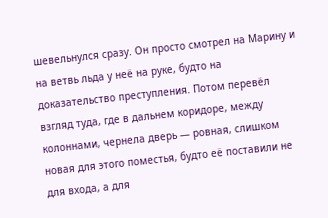шевельнулся сразу. Он просто смотрел на Марину и на ветвь льда у неё на руке, будто на доказательство преступления. Потом перевёл взгляд туда, где в дальнем коридоре, между колоннами, чернела дверь — ровная, слишком новая для этого поместья, будто её поставили не для входа, а для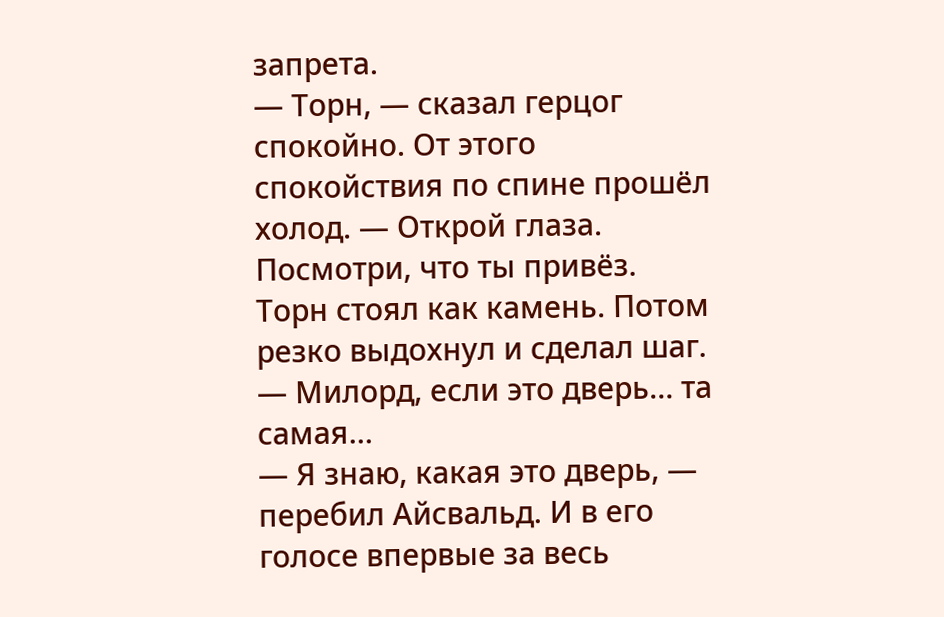запрета.
— Торн, — сказал герцог спокойно. От этого спокойствия по спине прошёл холод. — Открой глаза. Посмотри, что ты привёз.
Торн стоял как камень. Потом резко выдохнул и сделал шаг.
— Милорд, если это дверь… та самая…
— Я знаю, какая это дверь, — перебил Айсвальд. И в его голосе впервые за весь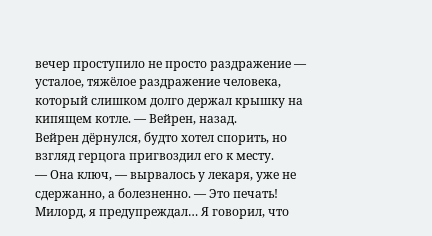вечер проступило не просто раздражение — усталое, тяжёлое раздражение человека, который слишком долго держал крышку на кипящем котле. — Вейрен, назад.
Вейрен дёрнулся, будто хотел спорить, но взгляд герцога пригвоздил его к месту.
— Она ключ, — вырвалось у лекаря, уже не сдержанно, а болезненно. — Это печать! Милорд, я предупреждал… Я говорил, что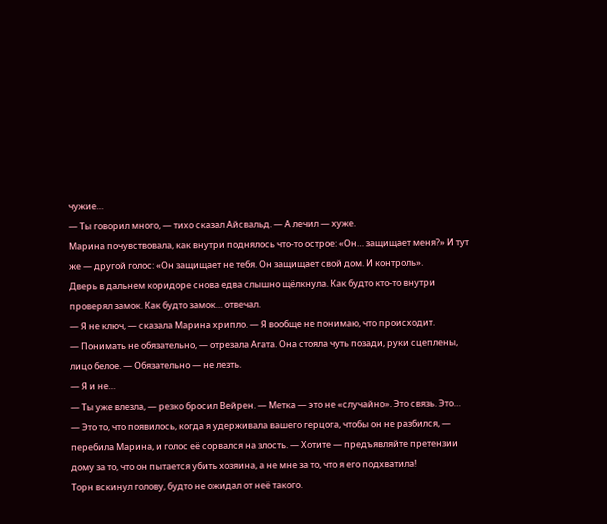чужие…
— Ты говорил много, — тихо сказал Айсвальд. — А лечил — хуже.
Марина почувствовала, как внутри поднялось что-то острое: «Он… защищает меня?» И тут же — другой голос: «Он защищает не тебя. Он защищает свой дом. И контроль».
Дверь в дальнем коридоре снова едва слышно щёлкнула. Как будто кто-то внутри проверял замок. Как будто замок… отвечал.
— Я не ключ, — сказала Марина хрипло. — Я вообще не понимаю, что происходит.
— Понимать не обязательно, — отрезала Агата. Она стояла чуть позади, руки сцеплены, лицо белое. — Обязательно — не лезть.
— Я и не…
— Ты уже влезла, — резко бросил Вейрен. — Метка — это не «случайно». Это связь. Это…
— Это то, что появилось, когда я удерживала вашего герцога, чтобы он не разбился, — перебила Марина, и голос её сорвался на злость. — Хотите — предъявляйте претензии дому за то, что он пытается убить хозяина, а не мне за то, что я его подхватила!
Торн вскинул голову, будто не ожидал от неё такого.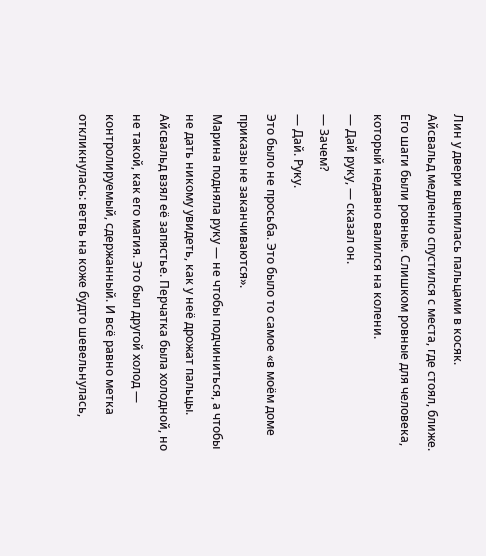Лин у двери вцепилась пальцами в косяк.
Айсвальд медленно спустился с места, где стоял, ближе. Его шаги были ровные. Слишком ровные для человека, который недавно валился на колени.
— Дай руку, — сказал он.
— Зачем?
— Дай. Руку.
Это было не просьба. Это было то самое «в моём доме приказы не заканчиваются».
Марина подняла руку — не чтобы подчиниться, а чтобы не дать никому увидеть, как у неё дрожат пальцы.
Айсвальд взял её запястье. Перчатка была холодной, но не такой, как его магия. Это был другой холод — контролируемый, сдержанный. И всё равно метка откликнулась: ветвь на коже будто шевельнулась,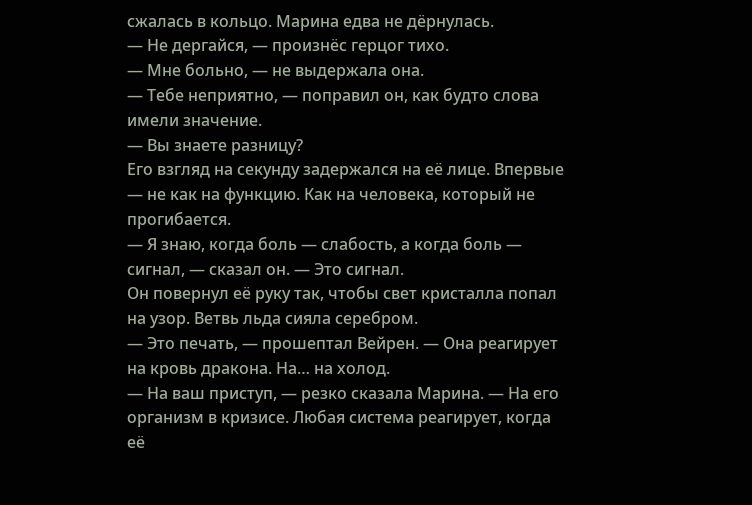сжалась в кольцо. Марина едва не дёрнулась.
— Не дергайся, — произнёс герцог тихо.
— Мне больно, — не выдержала она.
— Тебе неприятно, — поправил он, как будто слова имели значение.
— Вы знаете разницу?
Его взгляд на секунду задержался на её лице. Впервые — не как на функцию. Как на человека, который не прогибается.
— Я знаю, когда боль — слабость, а когда боль — сигнал, — сказал он. — Это сигнал.
Он повернул её руку так, чтобы свет кристалла попал на узор. Ветвь льда сияла серебром.
— Это печать, — прошептал Вейрен. — Она реагирует на кровь дракона. На… на холод.
— На ваш приступ, — резко сказала Марина. — На его организм в кризисе. Любая система реагирует, когда её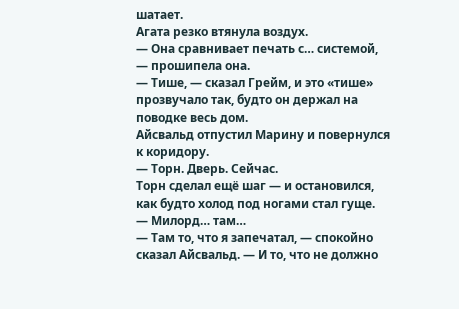шатает.
Агата резко втянула воздух.
— Она сравнивает печать с… системой, — прошипела она.
— Тише, — сказал Грейм, и это «тише» прозвучало так, будто он держал на поводке весь дом.
Айсвальд отпустил Марину и повернулся к коридору.
— Торн. Дверь. Сейчас.
Торн сделал ещё шаг — и остановился, как будто холод под ногами стал гуще.
— Милорд… там…
— Там то, что я запечатал, — спокойно сказал Айсвальд. — И то, что не должно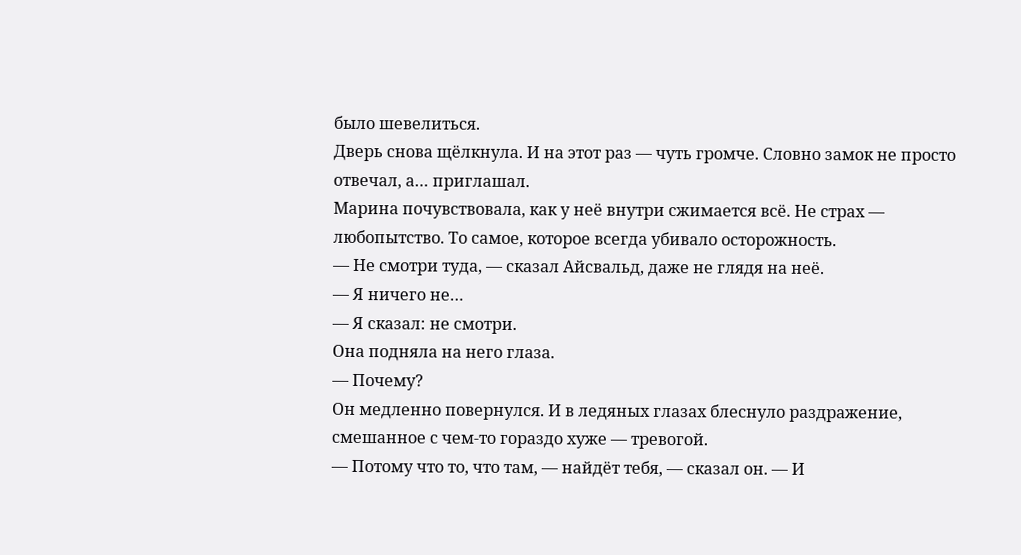было шевелиться.
Дверь снова щёлкнула. И на этот раз — чуть громче. Словно замок не просто отвечал, а… приглашал.
Марина почувствовала, как у неё внутри сжимается всё. Не страх — любопытство. То самое, которое всегда убивало осторожность.
— Не смотри туда, — сказал Айсвальд, даже не глядя на неё.
— Я ничего не…
— Я сказал: не смотри.
Она подняла на него глаза.
— Почему?
Он медленно повернулся. И в ледяных глазах блеснуло раздражение, смешанное с чем-то гораздо хуже — тревогой.
— Потому что то, что там, — найдёт тебя, — сказал он. — И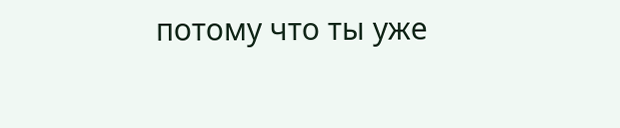потому что ты уже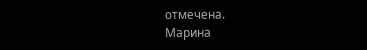отмечена.
Марина